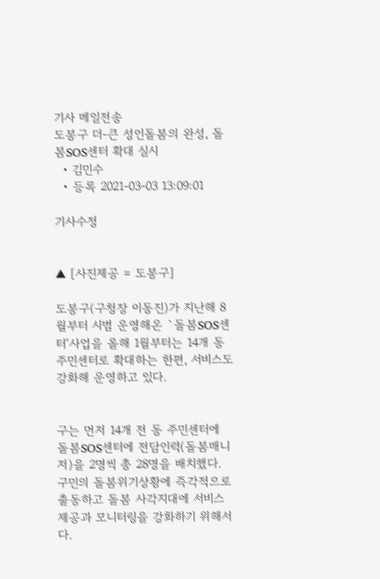기사 메일전송
도봉구 더-큰 성인돌봄의 완성, 돌봄SOS센터 확대 실시
  • 김민수
  • 등록 2021-03-03 13:09:01

기사수정


▲ [사진제공 = 도봉구]

도봉구(구청장 이동진)가 지난해 8월부터 시범 운영해온 `돌봄SOS센터‘사업을 올해 1월부터는 14개 동주민센터로 확대하는 한편, 서비스도 강화해 운영하고 있다.


구는 먼저 14개 전 동 주민센터에 돌봄SOS센터에 전담인력(돌봄매니저)을 2명씩 총 28명을 배치했다. 구민의 돌봄위기상황에 즉각적으로 출동하고 돌봄 사각지대에 서비스 제공과 모니터링을 강화하기 위해서다.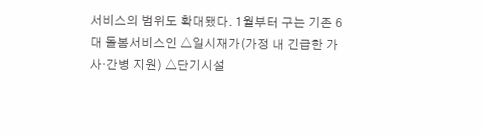서비스의 범위도 확대됐다. 1월부터 구는 기존 6대 돌봄서비스인 △일시재가(가정 내 긴급한 가사·간병 지원) △단기시설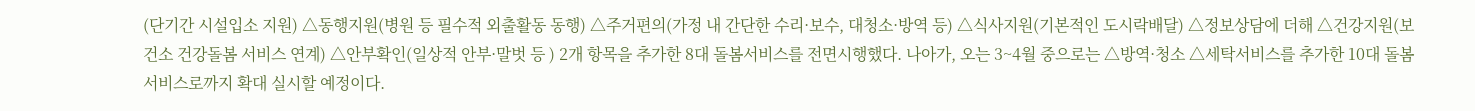(단기간 시설입소 지원) △동행지원(병원 등 필수적 외출활동 동행) △주거편의(가정 내 간단한 수리·보수, 대청소·방역 등) △식사지원(기본적인 도시락배달) △정보상담에 더해 △건강지원(보건소 건강돌봄 서비스 연계) △안부확인(일상적 안부·말벗 등 ) 2개 항목을 추가한 8대 돌봄서비스를 전면시행했다. 나아가, 오는 3~4월 중으로는 △방역·청소 △세탁서비스를 추가한 10대 돌봄서비스로까지 확대 실시할 예정이다.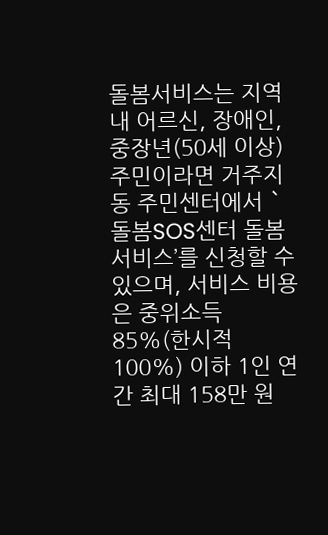돌봄서비스는 지역 내 어르신, 장애인, 중장년(50세 이상) 주민이라면 거주지 동 주민센터에서 `돌봄SOS센터 돌봄서비스’를 신청할 수 있으며, 서비스 비용은 중위소득 85%(한시적 100%) 이하 1인 연간 최대 158만 원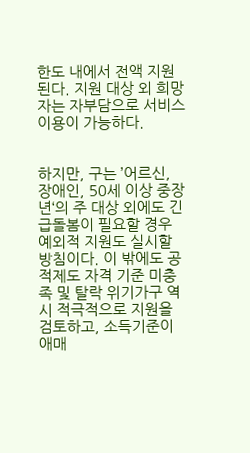한도 내에서 전액 지원된다. 지원 대상 외 희망자는 자부담으로 서비스 이용이 가능하다.


하지만, 구는 ’어르신, 장애인, 50세 이상 중장년‘의 주 대상 외에도 긴급돌봄이 필요할 경우 예외적 지원도 실시할 방침이다. 이 밖에도 공적제도 자격 기준 미충족 및 탈락 위기가구 역시 적극적으로 지원을 검토하고, 소득기준이 애매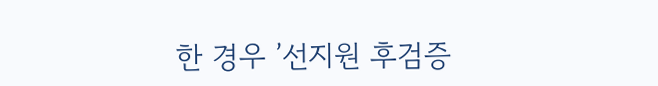한 경우 ’선지원 후검증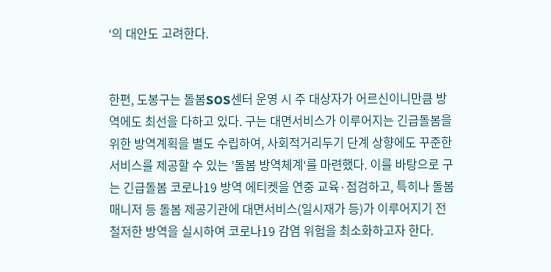‘의 대안도 고려한다.


한편, 도봉구는 돌봄SOS센터 운영 시 주 대상자가 어르신이니만큼 방역에도 최선을 다하고 있다. 구는 대면서비스가 이루어지는 긴급돌봄을 위한 방역계획을 별도 수립하여, 사회적거리두기 단계 상향에도 꾸준한 서비스를 제공할 수 있는 ’돌봄 방역체계‘를 마련했다. 이를 바탕으로 구는 긴급돌봄 코로나19 방역 에티켓을 연중 교육·점검하고, 특히나 돌봄매니저 등 돌봄 제공기관에 대면서비스(일시재가 등)가 이루어지기 전 철저한 방역을 실시하여 코로나19 감염 위험을 최소화하고자 한다.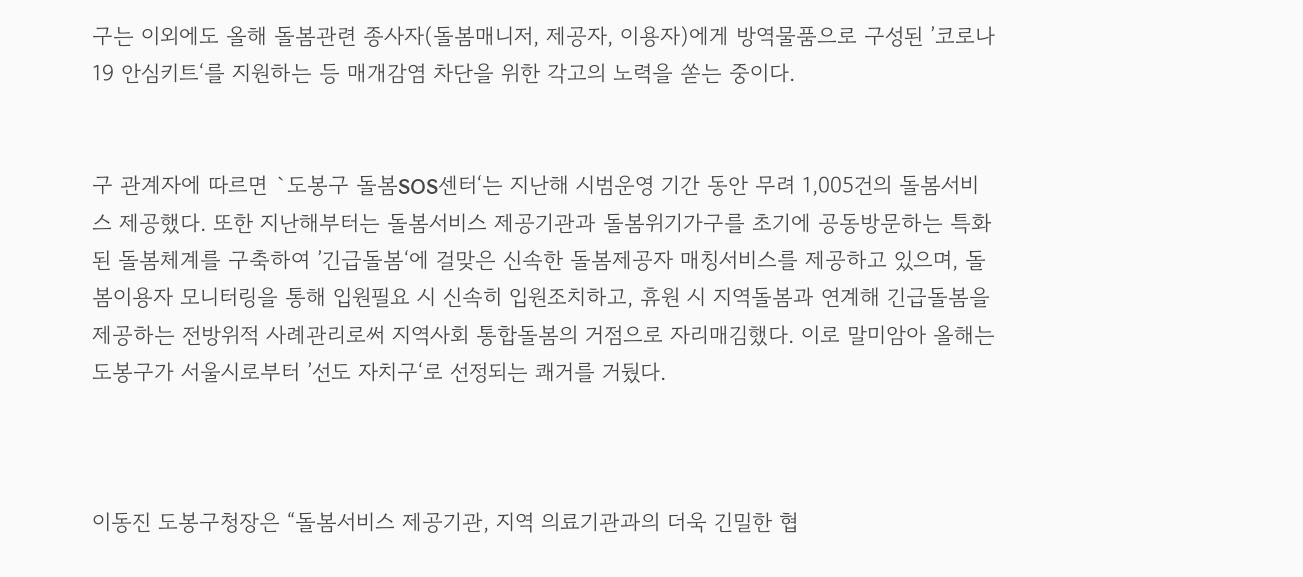구는 이외에도 올해 돌봄관련 종사자(돌봄매니저, 제공자, 이용자)에게 방역물품으로 구성된 ’코로나19 안심키트‘를 지원하는 등 매개감염 차단을 위한 각고의 노력을 쏟는 중이다.


구 관계자에 따르면 `도봉구 돌봄SOS센터‘는 지난해 시범운영 기간 동안 무려 1,005건의 돌봄서비스 제공했다. 또한 지난해부터는 돌봄서비스 제공기관과 돌봄위기가구를 초기에 공동방문하는 특화된 돌봄체계를 구축하여 ’긴급돌봄‘에 걸맞은 신속한 돌봄제공자 매칭서비스를 제공하고 있으며, 돌봄이용자 모니터링을 통해 입원필요 시 신속히 입원조치하고, 휴원 시 지역돌봄과 연계해 긴급돌봄을 제공하는 전방위적 사례관리로써 지역사회 통합돌봄의 거점으로 자리매김했다. 이로 말미암아 올해는 도봉구가 서울시로부터 ’선도 자치구‘로 선정되는 쾌거를 거뒀다.



이동진 도봉구청장은 “돌봄서비스 제공기관, 지역 의료기관과의 더욱 긴밀한 협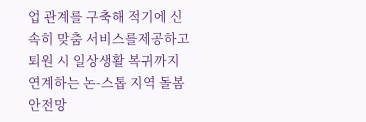업 관계를 구축해 적기에 신속히 맞춤 서비스를제공하고 퇴원 시 일상생활 복귀까지 연계하는 논-스톱 지역 돌봄안전망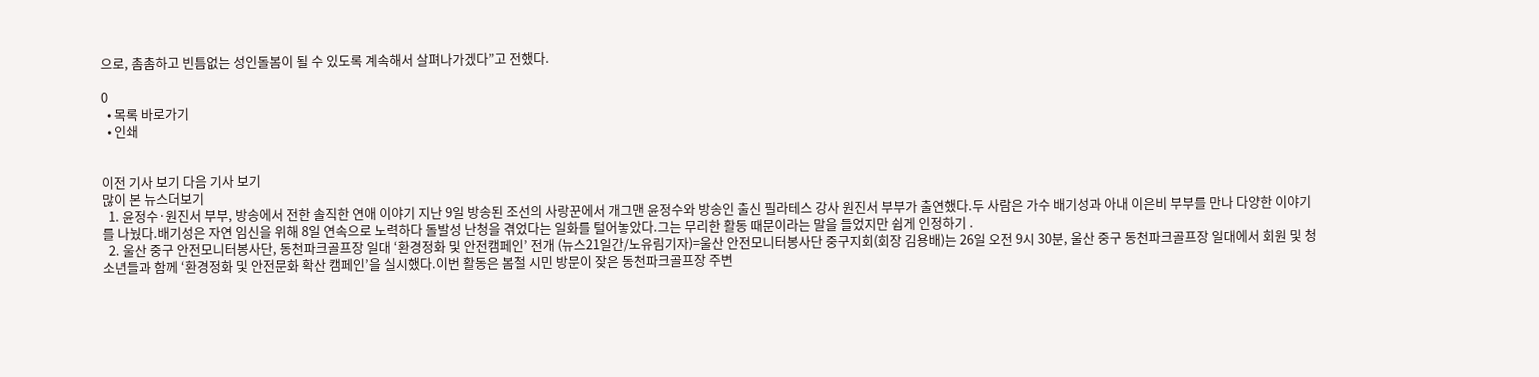으로, 촘촘하고 빈틈없는 성인돌봄이 될 수 있도록 계속해서 살펴나가겠다”고 전했다.

0
  • 목록 바로가기
  • 인쇄


이전 기사 보기 다음 기사 보기
많이 본 뉴스더보기
  1. 윤정수·원진서 부부, 방송에서 전한 솔직한 연애 이야기 지난 9일 방송된 조선의 사랑꾼에서 개그맨 윤정수와 방송인 출신 필라테스 강사 원진서 부부가 출연했다.두 사람은 가수 배기성과 아내 이은비 부부를 만나 다양한 이야기를 나눴다.배기성은 자연 임신을 위해 8일 연속으로 노력하다 돌발성 난청을 겪었다는 일화를 털어놓았다.그는 무리한 활동 때문이라는 말을 들었지만 쉽게 인정하기 .
  2. 울산 중구 안전모니터봉사단, 동천파크골프장 일대 ‘환경정화 및 안전캠페인’ 전개 (뉴스21일간/노유림기자)=울산 안전모니터봉사단 중구지회(회장 김용배)는 26일 오전 9시 30분, 울산 중구 동천파크골프장 일대에서 회원 및 청소년들과 함께 ‘환경정화 및 안전문화 확산 캠페인’을 실시했다.이번 활동은 봄철 시민 방문이 잦은 동천파크골프장 주변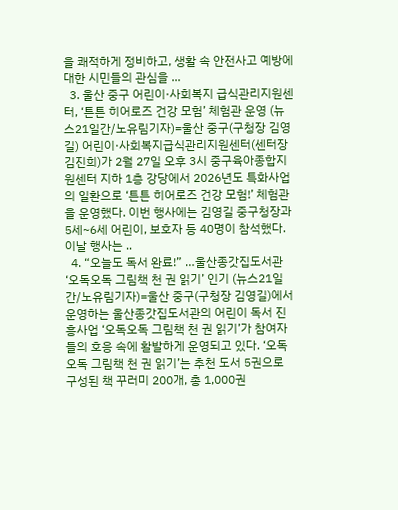을 쾌적하게 정비하고, 생활 속 안전사고 예방에 대한 시민들의 관심을 ...
  3. 울산 중구 어린이·사회복지 급식관리지원센터, ‘튼튼 히어로즈 건강 모험’ 체험관 운영 (뉴스21일간/노유림기자)=울산 중구(구청장 김영길) 어린이·사회복지급식관리지원센터(센터장 김진희)가 2월 27일 오후 3시 중구육아종합지원센터 지하 1층 강당에서 2026년도 특화사업의 일환으로 ‘튼튼 히어로즈 건강 모험!’ 체험관을 운영했다. 이번 행사에는 김영길 중구청장과 5세~6세 어린이, 보호자 등 40명이 참석했다. 이날 행사는 ..
  4. “오늘도 독서 완료!” …울산종갓집도서관 ‘오독오독 그림책 천 권 읽기’ 인기 (뉴스21일간/노유림기자)=울산 중구(구청장 김영길)에서 운영하는 울산종갓집도서관의 어린이 독서 진흥사업 ‘오독오독 그림책 천 권 읽기’가 참여자들의 호응 속에 활발하게 운영되고 있다. ‘오독오독 그림책 천 권 읽기’는 추천 도서 5권으로 구성된 책 꾸러미 200개, 총 1,000권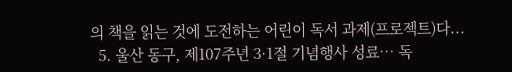의 책을 읽는 것에 도전하는 어린이 독서 과제(프로젝트)다...
  5. 울산 동구, 제107주년 3·1절 기념행사 성료… 독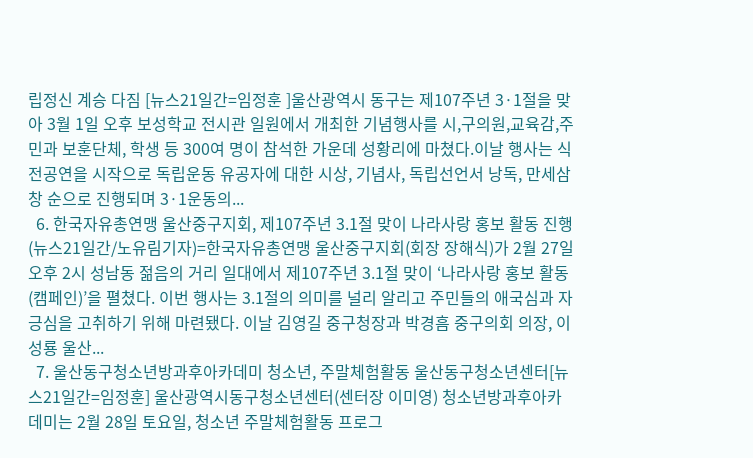립정신 계승 다짐 [뉴스21일간=임정훈 ]울산광역시 동구는 제107주년 3·1절을 맞아 3월 1일 오후 보성학교 전시관 일원에서 개최한 기념행사를 시,구의원,교육감,주민과 보훈단체, 학생 등 300여 명이 참석한 가운데 성황리에 마쳤다.이날 행사는 식전공연을 시작으로 독립운동 유공자에 대한 시상, 기념사, 독립선언서 낭독, 만세삼창 순으로 진행되며 3·1운동의...
  6. 한국자유총연맹 울산중구지회, 제107주년 3.1절 맞이 나라사랑 홍보 활동 진행 (뉴스21일간/노유림기자)=한국자유총연맹 울산중구지회(회장 장해식)가 2월 27일 오후 2시 성남동 젊음의 거리 일대에서 제107주년 3.1절 맞이 ‘나라사랑 홍보 활동(캠페인)’을 펼쳤다. 이번 행사는 3.1절의 의미를 널리 알리고 주민들의 애국심과 자긍심을 고취하기 위해 마련됐다. 이날 김영길 중구청장과 박경흠 중구의회 의장, 이성룡 울산...
  7. 울산동구청소년방과후아카데미 청소년, 주말체험활동 울산동구청소년센터[뉴스21일간=임정훈] 울산광역시동구청소년센터(센터장 이미영) 청소년방과후아카데미는 2월 28일 토요일, 청소년 주말체험활동 프로그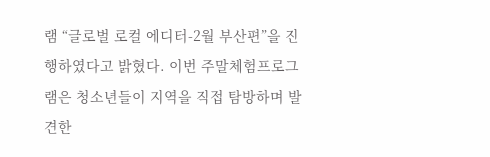램 “글로벌 로컬 에디터-2월 부산편”을 진행하였다고 밝혔다. 이번 주말체험프로그램은 청소년들이 지역을 직접 탐방하며 발견한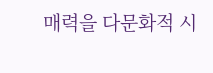매력을 다문화적 시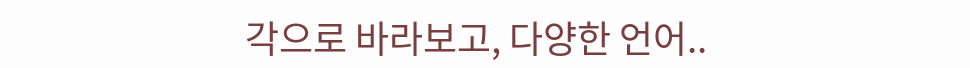각으로 바라보고, 다양한 언어..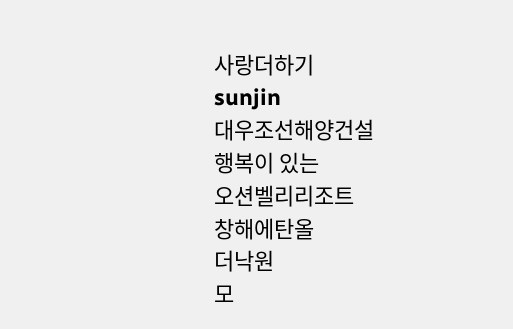사랑더하기
sunjin
대우조선해양건설
행복이 있는
오션벨리리조트
창해에탄올
더낙원
모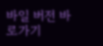바일 버전 바로가기